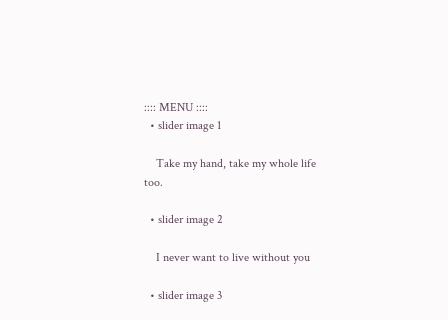:::: MENU ::::
  • slider image 1

    Take my hand, take my whole life too.

  • slider image 2

    I never want to live without you

  • slider image 3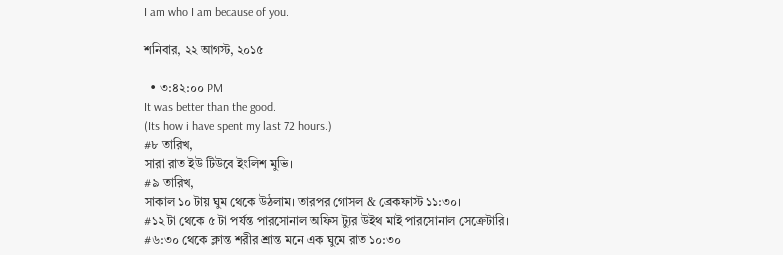I am who I am because of you.

শনিবার, ২২ আগস্ট, ২০১৫

  • ৩:৪২:০০ PM
It was better than the good.
(Its how i have spent my last 72 hours.)
#৮ তারিখ,
সারা রাত ইউ টিউবে ইংলিশ মুভি।
#৯ তারিখ,
সাকাল ১০ টায় ঘুম থেকে উঠলাম। তারপর গোসল & ব্রেকফাস্ট ১১:৩০।
#১২ টা থেকে ৫ টা পর্যন্ত পারসোনাল অফিস ট্যুর উইথ মাই পারসোনাল সেক্রেটারি।
#৬:৩০ থেকে ক্লান্ত শরীর শ্রান্ত মনে এক ঘুমে রাত ১০:৩০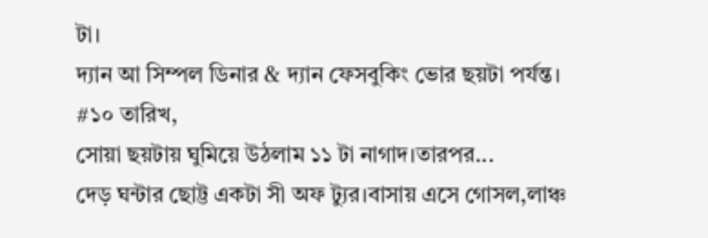টা।
দ্যান আ সিম্পল ডিনার & দ্যান ফেসবুকিং ভোর ছয়টা পর্যন্ত।
#১০ তারিখ,
সোয়া ছয়টায় ঘুমিয়ে উঠলাম ১১ টা নাগাদ।তারপর...
দেড় ঘন্টার ছোট্ট একটা সী অফ ট্যুর।বাসায় এসে গোসল,লাঞ্চ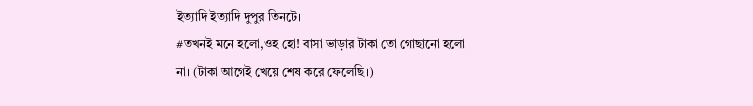ইত্যাদি ইত্যাদি দুপুর তিনটে।
#তখনই মনে হলো,ওহ হো! বাসা ভাড়ার টাকা তো গোছানো হলো না। (টাকা আগেই খেয়ে শেষ করে ফেলেছি।)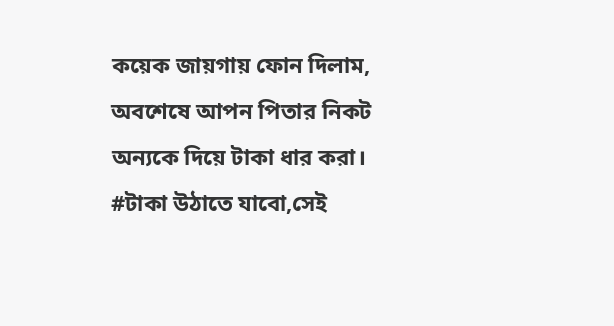কয়েক জায়গায় ফোন দিলাম, অবশেষে আপন পিতার নিকট অন্যকে দিয়ে টাকা ধার করা।
#টাকা উঠাতে যাবো,সেই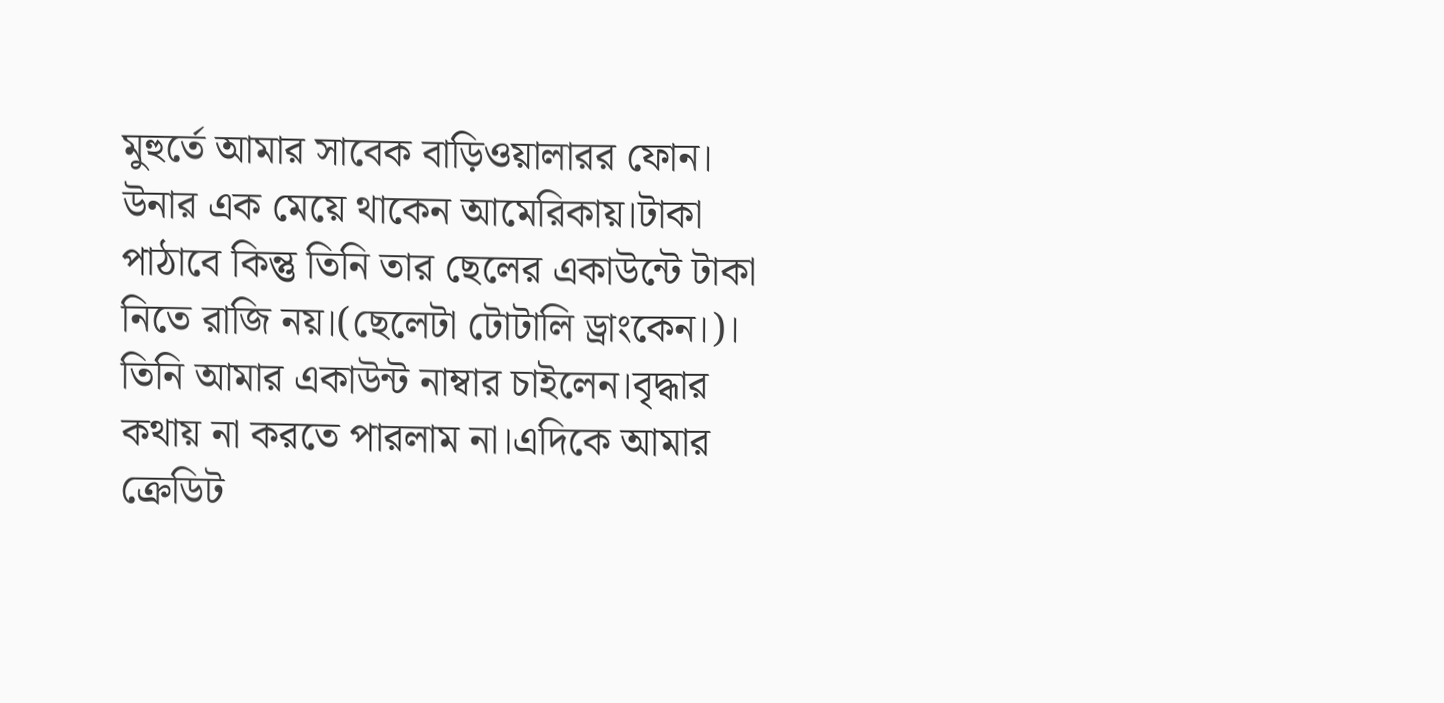মুহুর্তে আমার সাবেক বাড়িওয়ালারর ফোন। উনার এক মেয়ে থাকেন আমেরিকায়।টাকা পাঠাবে কিন্তু তিনি তার ছেলের একাউন্টে টাকা নিতে রাজি নয়।(ছেলেটা টোটালি ড্রাংকেন।)। তিনি আমার একাউন্ট নাম্বার চাইলেন।বৃদ্ধার কথায় না করতে পারলাম না।এদিকে আমার ক্রেডিট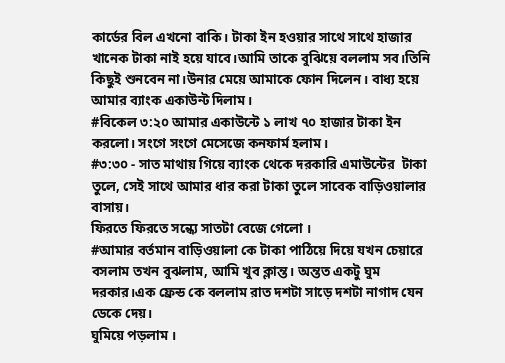কার্ডের বিল এখনো বাকি। টাকা ইন হওয়ার সাথে সাথে হাজার খানেক টাকা নাই হয়ে যাবে।আমি তাকে বুঝিয়ে বললাম সব।তিনি কিছুই শুনবেন না।উনার মেয়ে আমাকে ফোন দিলেন। বাধ্য হয়ে আমার ব্যাংক একাউন্ট দিলাম।
#বিকেল ৩:২০ আমার একাউন্টে ১ লাখ ৭০ হাজার টাকা ইন করলো। সংগে সংগে মেসেজে কনফার্ম হলাম।
#৩:৩০ - সাত মাথায় গিয়ে ব্যাংক থেকে দরকারি এমাউন্টের  টাকা তুলে, সেই সাথে আমার ধার করা টাকা তুলে সাবেক বাড়িওয়ালার বাসায়।
ফিরতে ফিরতে সন্ধ্যে সাতটা বেজে গেলো ।
#আমার বর্তমান বাড়িওয়ালা কে টাকা পাঠিয়ে দিয়ে যখন চেয়ারে বসলাম তখন বুঝলাম, আমি খুব ক্লান্ত। অন্তত একটু ঘুম দরকার।এক ফ্রেন্ড কে বললাম রাত দশটা সাড়ে দশটা নাগাদ যেন ডেকে দেয়।
ঘুমিয়ে পড়লাম ।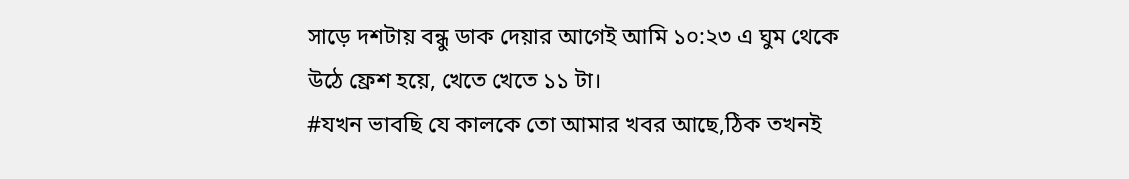সাড়ে দশটায় বন্ধু ডাক দেয়ার আগেই আমি ১০:২৩ এ ঘুম থেকে উঠে ফ্রেশ হয়ে, খেতে খেতে ১১ টা।
#যখন ভাবছি যে কালকে তো আমার খবর আছে,ঠিক তখনই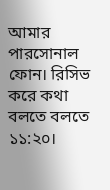আমার পারসোনাল ফোন। রিসিভ করে কথা বলতে বলতে ১১:২০।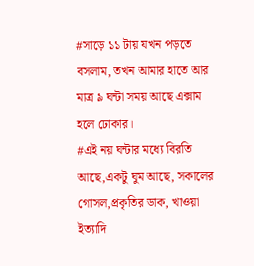#সাড়ে ১১ টায় যখন পড়তে বসলাম, তখন আমার হাতে আর মাত্র ৯ ঘন্টা সময় আছে এক্সাম হলে ঢোকার।
#এই নয় ঘন্টার মধ্যে বিরতি আছে,একটু ঘুম আছে, সকালের গোসল,প্রকৃতির ডাক, খাওয়া ইত্যাদি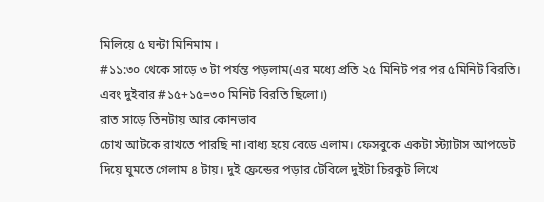মিলিয়ে ৫ ঘন্টা মিনিমাম ।
#১১:৩০ থেকে সাড়ে ৩ টা পর্যন্ত পড়লাম(এর মধ্যে প্রতি ২৫ মিনিট পর পর ৫মিনিট বিরতি। এবং দুইবার #১৫+১৫=৩০ মিনিট বিরতি ছিলো।)
রাত সাড়ে তিনটায় আর কোনভাব
চোখ আটকে রাখতে পারছি না।বাধ্য হয়ে বেডে এলাম। ফেসবুকে একটা স্ট্যাটাস আপডেট দিয়ে ঘুমতে গেলাম ৪ টায়। দুই ফ্রেন্ডের পড়ার টেবিলে দুইটা চিরকুট লিখে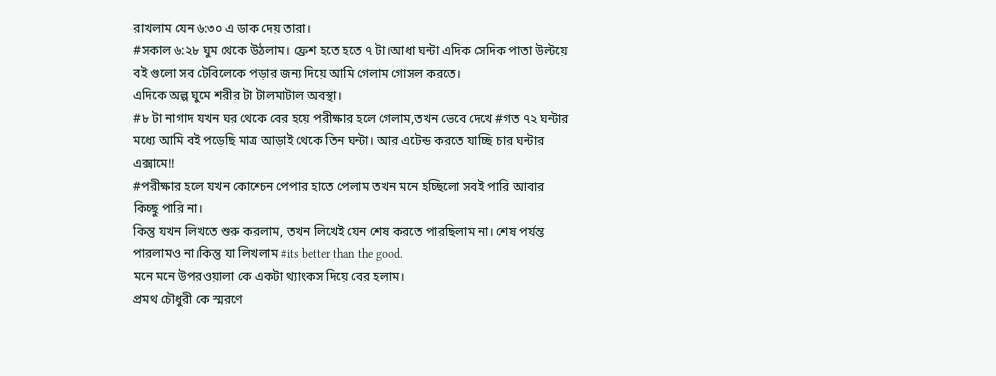রাখলাম যেন ৬:৩০ এ ডাক দেয় তারা।
#সকাল ৬:২৮ ঘুম থেকে উঠলাম। ফ্রেশ হতে হতে ৭ টা।আধা ঘন্টা এদিক সেদিক পাতা উল্টয়ে বই গুলো সব টেবিলেকে পড়ার জন্য দিয়ে আমি গেলাম গোসল করতে।
এদিকে অল্প ঘুমে শরীর টা টালমাটাল অবস্থা।
#৮ টা নাগাদ যখন ঘর থেকে বের হয়ে পরীক্ষার হলে গেলাম,তখন ভেবে দেখে #গত ৭২ ঘন্টার মধ্যে আমি বই পড়েছি মাত্র আড়াই থেকে তিন ঘন্টা। আর এটেন্ড করতে যাচ্ছি চার ঘন্টার এক্সামে!!
#পরীক্ষার হলে যখন কোশ্চেন পেপার হাতে পেলাম তখন মনে হচ্ছিলো সবই পারি আবার কিচ্ছু পারি না।
কিন্তু যখন লিখতে শুরু করলাম, তখন লিখেই যেন শেষ করতে পারছিলাম না। শেষ পর্যন্ত পারলামও না।কিন্তু যা লিখলাম #its better than the good.
মনে মনে উপরওয়ালা কে একটা থ্যাংকস দিয়ে বের হলাম।
প্রমথ চৌধুরী কে স্মরণে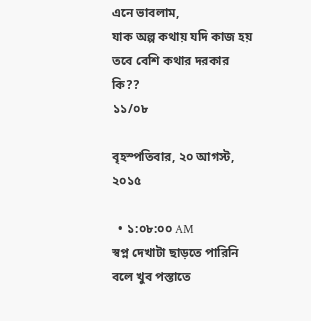এনে ভাবলাম,
যাক অল্প কথায় যদি কাজ হয় তবে বেশি কথার দরকার কি??
১১/০৮

বৃহস্পতিবার, ২০ আগস্ট, ২০১৫

  • ১:০৮:০০ AM
স্বপ্ন দেখাটা ছাড়তে পারিনি বলে খুব পস্তাতে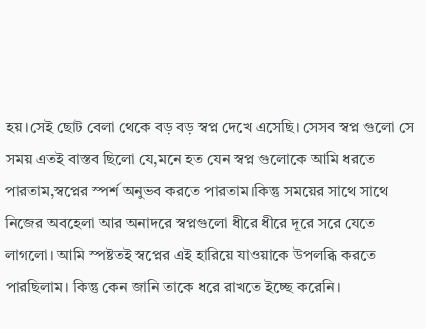হয়।সেই ছোট বেলা থেকে বড় বড় স্বপ্ন দেখে এসেছি। সেসব স্বপ্ন গুলো সে সময় এতই বাস্তব ছিলো যে,মনে হত যেন স্বপ্ন গুলোকে আমি ধরতে পারতাম,স্বপ্নের স্পর্শ অনুভব করতে পারতাম।কিন্তু সময়ের সাথে সাথে নিজের অবহেলা আর অনাদরে স্বপ্নগুলো ধীরে ধীরে দূরে সরে যেতে লাগলো। আমি স্পষ্টতই স্বপ্নের এই হারিয়ে যাওয়াকে উপলব্ধি করতে পারছিলাম। কিন্তু কেন জানি তাকে ধরে রাখতে ইচ্ছে করেনি।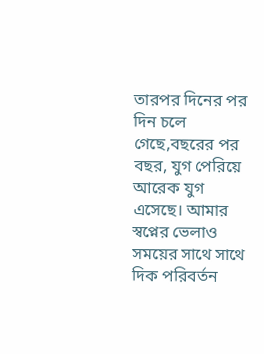তারপর দিনের পর দিন চলে গেছে,বছরের পর বছর, যুগ পেরিয়ে আরেক যুগ এসেছে। আমার স্বপ্নের ভেলাও সময়ের সাথে সাথে দিক পরিবর্তন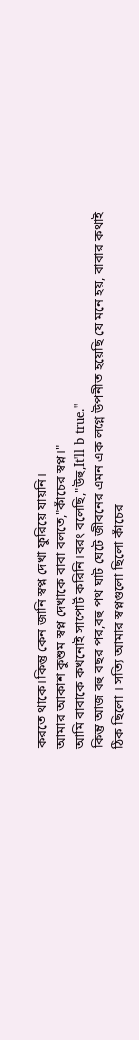করতে থাকে।কিন্তু কেন জানি স্বপ্ন দেখা ফুরিয়ে যায়নি।
আমার আকাশ কুশুম স্বপ্ন দেখাকে বাবা বলতে,"কাঁচের স্বপ্ন।"
আমি বাবাকে কখনোই সাপোর্ট করিনি।বরং বলেছি,"উহু,It'll b true."
কিন্তু আজ বহু বছর পর,বহু পথ ঘাট ঘেটে জীবনের এমন এক লগ্নে উপনীত হয়েছি যে মনে হয়, বাবার কথাই ঠিক ছিলো । সত্যি আমার স্বপ্নগুলো ছিলো কাঁচের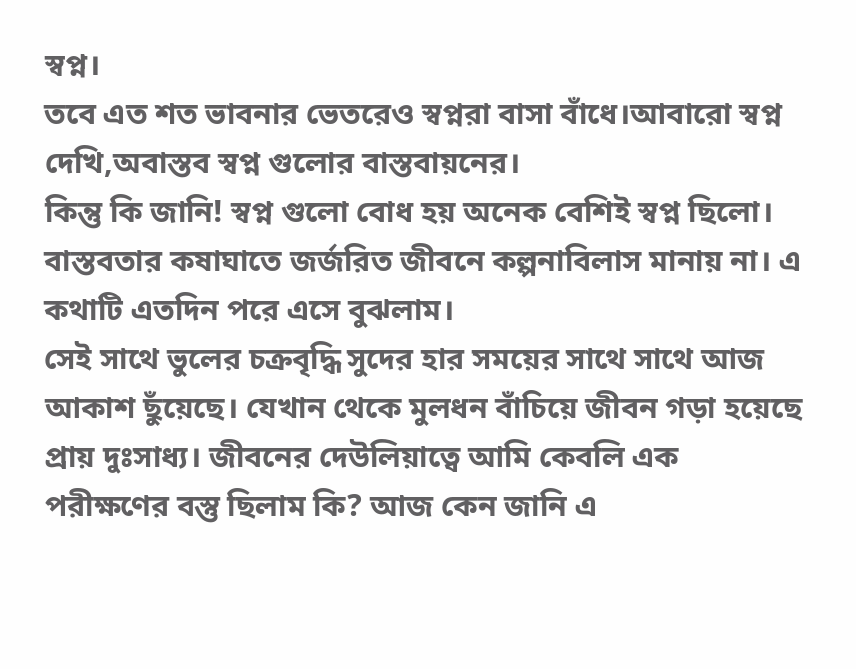স্বপ্ন।
তবে এত শত ভাবনার ভেতরেও স্বপ্নরা বাসা বাঁধে।আবারো স্বপ্ন দেখি,অবাস্তব স্বপ্ন গুলোর বাস্তবায়নের।
কিন্তু কি জানি! স্বপ্ন গুলো বোধ হয় অনেক বেশিই স্বপ্ন ছিলো।
বাস্তবতার কষাঘাতে জর্জরিত জীবনে কল্পনাবিলাস মানায় না। এ কথাটি এতদিন পরে এসে বুঝলাম।
সেই সাথে ভুলের চক্রবৃদ্ধি সুদের হার সময়ের সাথে সাথে আজ আকাশ ছুঁয়েছে। যেখান থেকে মুলধন বাঁচিয়ে জীবন গড়া হয়েছে প্রায় দুঃসাধ্য। জীবনের দেউলিয়াত্বে আমি কেবলি এক পরীক্ষণের বস্তু ছিলাম কি? আজ কেন জানি এ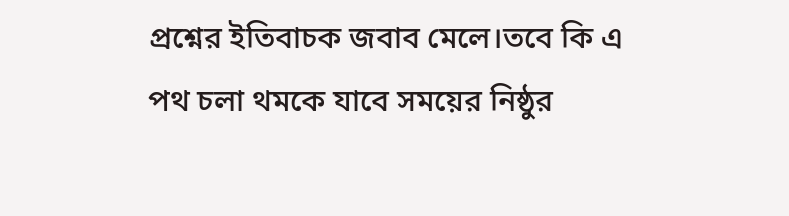প্রশ্নের ইতিবাচক জবাব মেলে।তবে কি এ পথ চলা থমকে যাবে সময়ের নিষ্ঠুর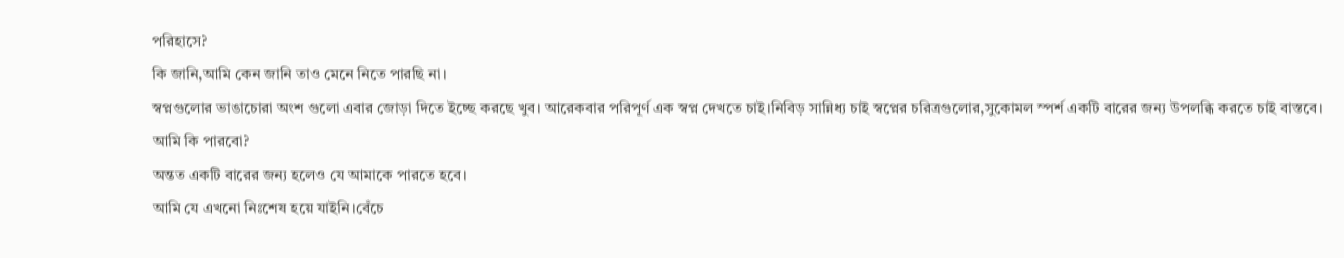পরিহাসে?
কি জানি,আমি কেন জানি তাও মেনে নিতে পারছি না।
স্বপ্নগুলোর ভাঙাচোরা অংশ গুলো এবার জোড়া দিতে ইচ্ছে করছে খুব। আরেকবার পরিপূর্ণ এক স্বপ্ন দেখতে চাই।নিবিড় সান্নিধ্য চাই স্বপ্নের চরিত্রগুলোর,সুকোমল স্পর্শ একটি বারের জন্য উপলব্ধি করতে চাই বাস্তবে।
আমি কি পারবো?
অন্তত একটি বারের জন্য হলেও যে আমাকে পারতে হবে।
আমি যে এখনো নিঃশেষ হয়ে যাইনি।বেঁচে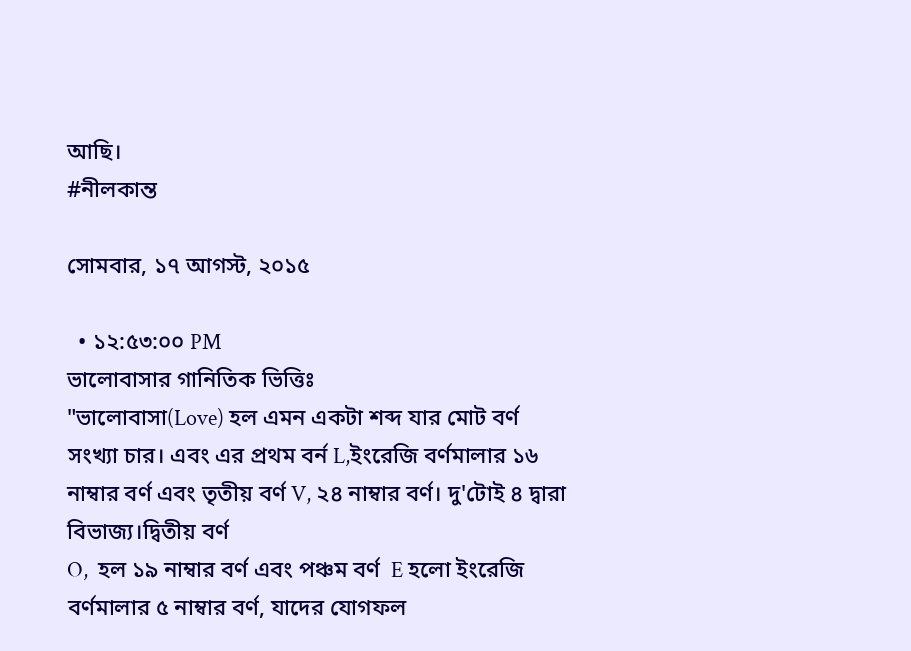আছি।
#নীলকান্ত

সোমবার, ১৭ আগস্ট, ২০১৫

  • ১২:৫৩:০০ PM
ভালোবাসার গানিতিক ভিত্তিঃ
"ভালোবাসা(Love) হল এমন একটা শব্দ যার মোট বর্ণ  সংখ্যা চার। এবং এর প্রথম বর্ন L,ইংরেজি বর্ণমালার ১৬ নাম্বার বর্ণ এবং তৃতীয় বর্ণ V, ২৪ নাম্বার বর্ণ। দু'টোই ৪ দ্বারা বিভাজ্য।দ্বিতীয় বর্ণ
O,  হল ১৯ নাম্বার বর্ণ এবং পঞ্চম বর্ণ  E হলো ইংরেজি বর্ণমালার ৫ নাম্বার বর্ণ, যাদের যোগফল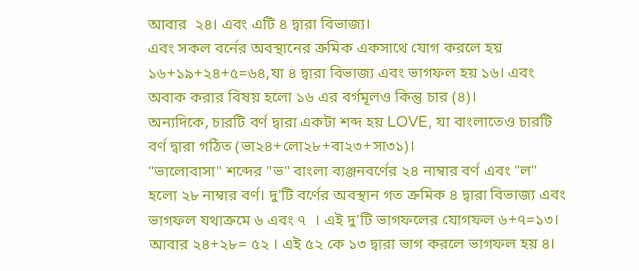আবার  ২৪। এবং এটি ৪ দ্বারা বিভাজ্য।
এবং সকল বর্নের অবস্থানের ক্রমিক একসাথে যোগ করলে হয় ১৬+১৯+২৪+৫=৬৪,যা ৪ দ্বারা বিভাজ্য এবং ভাগফল হয় ১৬। এবং অবাক করার বিষয় হলো ১৬ এর বর্গমূলও কিন্তু চার (৪)।
অন্যদিকে, চারটি বর্ণ দ্বারা একটা শব্দ হয় LOVE, যা বাংলাতেও চারটি বর্ণ দ্বারা গঠিত (ভা২৪+লো২৮+বা২৩+সা৩১)।
"ভালোবাসা" শব্দের "ভ" বাংলা ব্যঞ্জনবর্ণের ২৪ নাম্বার বর্ণ এবং "ল" হলো ২৮ নাম্বার বর্ণ। দু'টি বর্ণের অবস্থান গত ক্রমিক ৪ দ্বারা বিভাজ্য এবং ভাগফল যথাক্রমে ৬ এবং ৭  । এই দু'টি ভাগফলের যোগফল ৬+৭=১৩।
আবার ২৪+২৮= ৫২ । এই ৫২ কে ১৩ দ্বারা ভাগ করলে ভাগফল হয় ৪।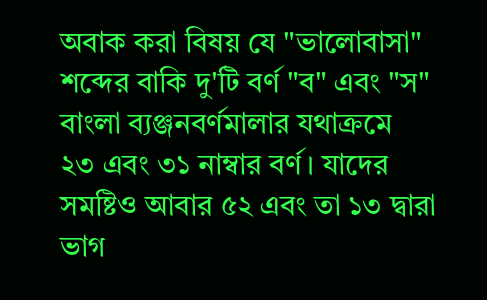অবাক করা বিষয় যে "ভালোবাসা" শব্দের বাকি দু'টি বর্ণ "ব" এবং "স" বাংলা ব্যঞ্জনবর্ণমালার যথাক্রমে  ২৩ এবং ৩১ নাম্বার বর্ণ। যাদের সমষ্টিও আবার ৫২ এবং তা ১৩ দ্বারা ভাগ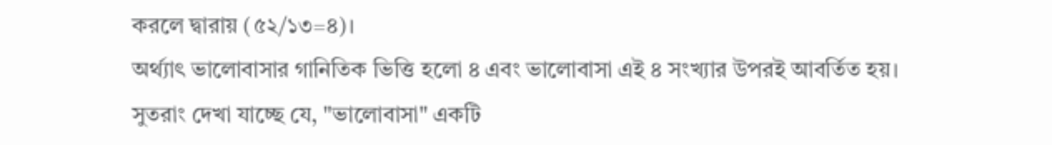করলে দ্বারায় (৫২/১৩=৪)।
অর্থ্যাৎ ভালোবাসার গানিতিক ভিত্তি হলো ৪ এবং ভালোবাসা এই ৪ সংখ্যার উপরই আবর্তিত হয়।
সুতরাং দেখা যাচ্ছে যে, "ভালোবাসা" একটি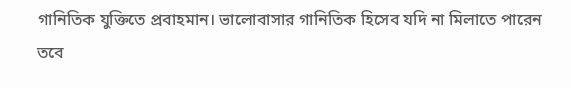গানিতিক যুক্তিতে প্রবাহমান। ভালোবাসার গানিতিক হিসেব যদি না মিলাতে পারেন তবে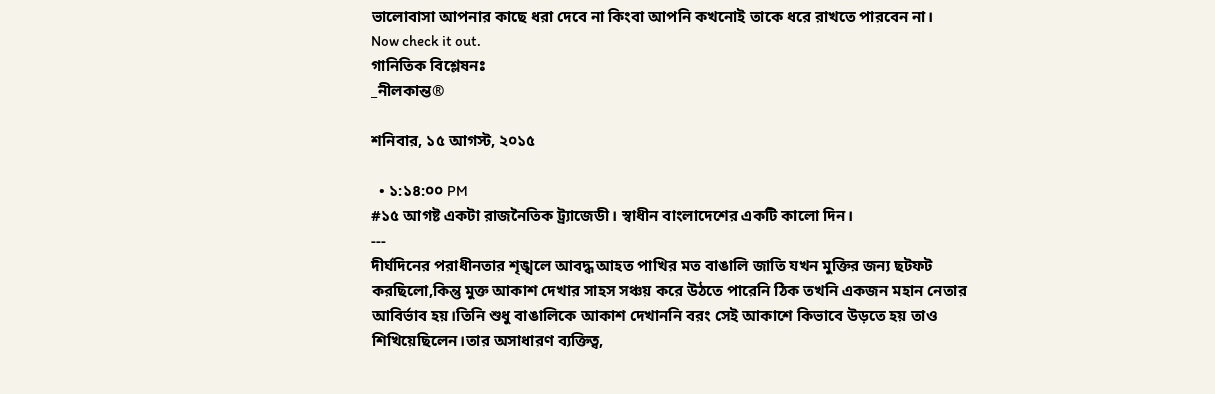ভালোবাসা আপনার কাছে ধরা দেবে না কিংবা আপনি কখনোই তাকে ধরে রাখতে পারবেন না।
Now check it out.
গানিতিক বিশ্লেষনঃ
_নীলকান্ত®

শনিবার, ১৫ আগস্ট, ২০১৫

  • ১:১৪:০০ PM
#১৫ আগষ্ট একটা রাজনৈতিক ট্র‍্যাজেডী। স্বাধীন বাংলাদেশের একটি কালো দিন।
---
দীর্ঘদিনের পরাধীনতার শৃঙ্খলে আবদ্ধ আহত পাখির মত বাঙালি জাতি যখন মুক্তির জন্য ছটফট করছিলো,কিন্তু মুক্ত আকাশ দেখার সাহস সঞ্চয় করে উঠতে পারেনি ঠিক তখনি একজন মহান নেতার আবির্ভাব হয়।তিনি শুধু বাঙালিকে আকাশ দেখাননি বরং সেই আকাশে কিভাবে উড়তে হয় তাও শিখিয়েছিলেন।তার অসাধারণ ব্যক্তিত্ব,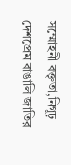সম্মোহনী বক্তৃতা,নিগূঢ়  দেশপ্রেম বাঙালি জাতির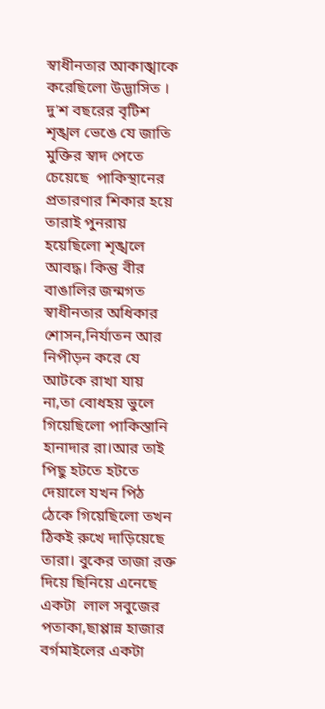স্বাধীনতার আকাঙ্খাকে করেছিলো উদ্ভাসিত । দু'শ বছরের বৃটিশ শৃঙ্খল ভেঙে যে জাতি মুক্তির স্বাদ পেতে চেয়েছে  পাকিস্থানের প্রতারণার শিকার হয়ে তারাই পুনরায় হয়েছিলো শৃঙ্খলে আবদ্ধ। কিন্তু বীর বাঙালির জন্মগত স্বাধীনতার অধিকার শোসন,নির্যাতন আর নিপীড়ন করে যে আটকে রাখা যায় না,তা বোধহয় ভুলে গিয়েছিলো পাকিস্তানি হানাদার রা।আর তাই পিছু হটতে হটতে দেয়ালে যখন পিঠ ঠেকে গিয়েছিলো তখন ঠিকই রুখে দাড়িয়েছে তারা। বুকের তাজা রক্ত দিয়ে ছিনিয়ে এনেছে একটা  লাল সবুজের পতাকা,ছাপ্পান্ন হাজার বর্গমাইলের একটা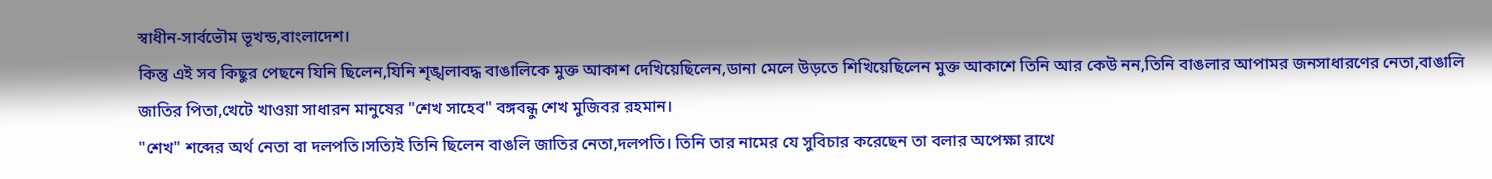স্বাধীন-সার্বভৌম ভূখন্ড,বাংলাদেশ।
কিন্তু এই সব কিছুর পেছনে যিনি ছিলেন,যিনি শৃঙ্খলাবদ্ধ বাঙালিকে মুক্ত আকাশ দেখিয়েছিলেন,ডানা মেলে উড়তে শিখিয়েছিলেন মুক্ত আকাশে তিনি আর কেউ নন,তিনি বাঙলার আপামর জনসাধারণের নেতা,বাঙালি জাতির পিতা,খেটে খাওয়া সাধারন মানুষের "শেখ সাহেব" বঙ্গবন্ধু শেখ মুজিবর রহমান।
"শেখ" শব্দের অর্থ নেতা বা দলপতি।সত্যিই তিনি ছিলেন বাঙলি জাতির নেতা,দলপতি। তিনি তার নামের যে সুবিচার করেছেন তা বলার অপেক্ষা রাখে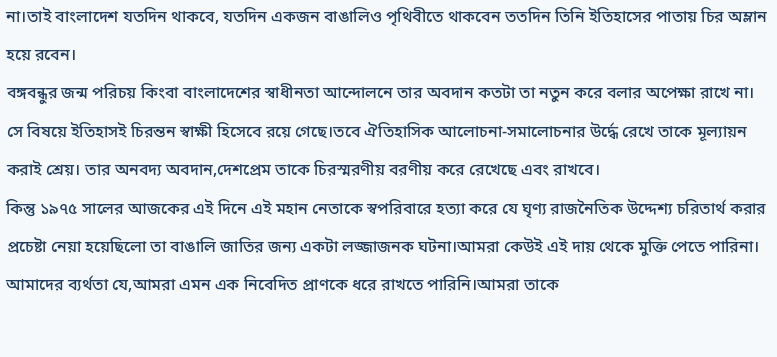না।তাই বাংলাদেশ যতদিন থাকবে, যতদিন একজন বাঙালিও পৃথিবীতে থাকবেন ততদিন তিনি ইতিহাসের পাতায় চির অম্লান হয়ে রবেন।
বঙ্গবন্ধুর জন্ম পরিচয় কিংবা বাংলাদেশের স্বাধীনতা আন্দোলনে তার অবদান কতটা তা নতুন করে বলার অপেক্ষা রাখে না। সে বিষয়ে ইতিহাসই চিরন্তন স্বাক্ষী হিসেবে রয়ে গেছে।তবে ঐতিহাসিক আলোচনা-সমালোচনার উর্দ্ধে রেখে তাকে মূল্যায়ন করাই শ্রেয়। তার অনবদ্য অবদান,দেশপ্রেম তাকে চিরস্মরণীয় বরণীয় করে রেখেছে এবং রাখবে।
কিন্তু ১৯৭৫ সালের আজকের এই দিনে এই মহান নেতাকে স্বপরিবারে হত্যা করে যে ঘৃণ্য রাজনৈতিক উদ্দেশ্য চরিতার্থ করার প্রচেষ্টা নেয়া হয়েছিলো তা বাঙালি জাতির জন্য একটা লজ্জাজনক ঘটনা।আমরা কেউই এই দায় থেকে মুক্তি পেতে পারিনা। আমাদের ব্যর্থতা যে,আমরা এমন এক নিবেদিত প্রাণকে ধরে রাখতে পারিনি।আমরা তাকে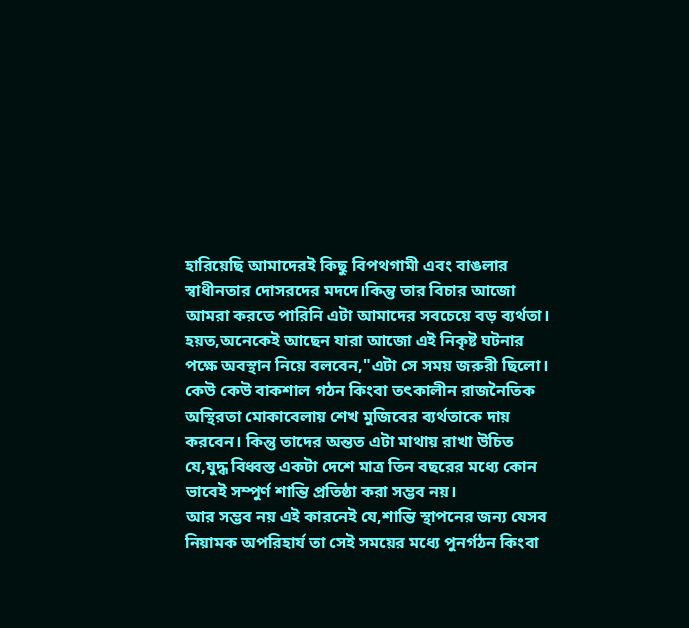হারিয়েছি আমাদেরই কিছু বিপথগামী এবং বাঙলার স্বাধীনতার দোসরদের মদদে।কিন্তু তার বিচার আজো আমরা করতে পারিনি এটা আমাদের সবচেয়ে বড় ব্যর্থতা।
হয়ত,অনেকেই আছেন যারা আজো এই নিকৃষ্ট ঘটনার পক্ষে অবস্থান নিয়ে বলবেন,"এটা সে সময় জরুরী ছিলো। কেউ কেউ বাকশাল গঠন কিংবা তৎকালীন রাজনৈতিক অস্থিরতা মোকাবেলায় শেখ মুজিবের ব্যর্থতাকে দায় করবেন। কিন্তু তাদের অন্তত এটা মাথায় রাখা উচিত যে,যুদ্ধ বিধ্বস্ত একটা দেশে মাত্র তিন বছরের মধ্যে কোন ভাবেই সম্পুর্ণ শান্তি প্রতিষ্ঠা করা সম্ভব নয়।
আর সম্ভব নয় এই কারনেই যে,শান্তি স্থাপনের জন্য যেসব নিয়ামক অপরিহার্য তা সেই সময়ের মধ্যে পুনর্গঠন কিংবা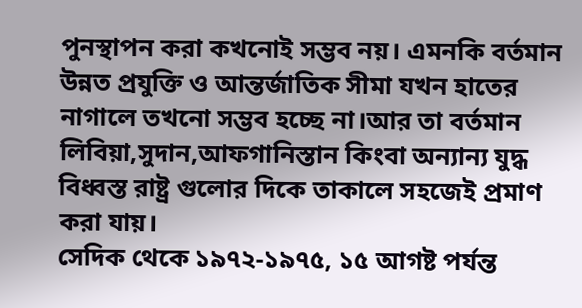পুনস্থাপন করা কখনোই সম্ভব নয়। এমনকি বর্তমান উন্নত প্রযুক্তি ও আন্তর্জাতিক সীমা যখন হাতের নাগালে তখনো সম্ভব হচ্ছে না।আর তা বর্তমান লিবিয়া,সুদান,আফগানিস্তান কিংবা অন্যান্য যুদ্ধ বিধ্বস্ত রাষ্ট্র গুলোর দিকে তাকালে সহজেই প্রমাণ করা যায়।
সেদিক থেকে ১৯৭২-১৯৭৫, ১৫ আগষ্ট পর্যন্ত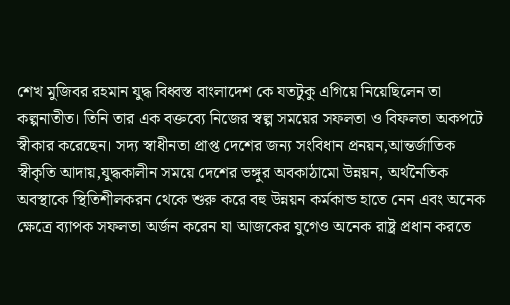শেখ মুজিবর রহমান যুদ্ধ বিধ্বস্ত বাংলাদেশ কে যতটুকু এগিয়ে নিয়েছিলেন তা কল্পনাতীত। তিনি তার এক বক্তব্যে নিজের স্বল্প সময়ের সফলতা ও বিফলতা অকপটে স্বীকার করেছেন। সদ্য স্বাধীনতা প্রাপ্ত দেশের জন্য সংবিধান প্রনয়ন,আন্তর্জাতিক স্বীকৃতি আদায়,যুদ্ধকালীন সময়ে দেশের ভঙ্গুর অবকাঠামো উন্নয়ন, অর্থনৈতিক অবস্থাকে স্থিতিশীলকরন থেকে শুরু করে বহু উন্নয়ন কর্মকান্ড হাতে নেন এবং অনেক ক্ষেত্রে ব্যাপক সফলতা অর্জন করেন যা আজকের যুগেও অনেক রাষ্ট্র প্রধান করতে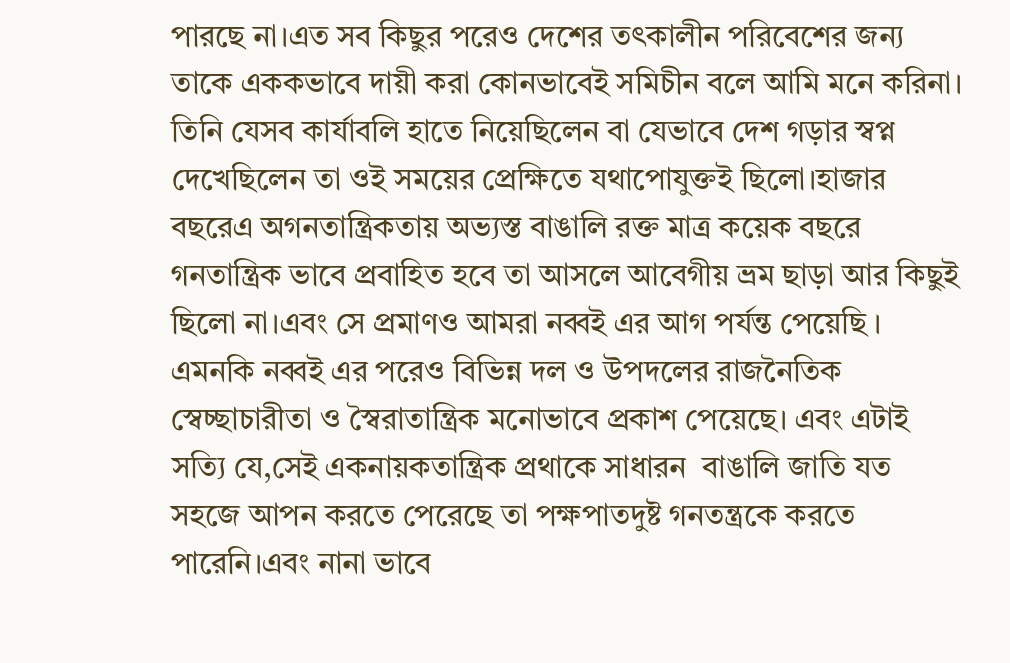পারছে না।এত সব কিছুর পরেও দেশের তৎকালীন পরিবেশের জন্য তাকে এককভাবে দায়ী করা কোনভাবেই সমিচীন বলে আমি মনে করিনা।
তিনি যেসব কার্যাবলি হাতে নিয়েছিলেন বা যেভাবে দেশ গড়ার স্বপ্ন দেখেছিলেন তা ওই সময়ের প্রেক্ষিতে যথাপোযুক্তই ছিলো।হাজার বছরেএ অগনতান্ত্রিকতায় অভ্যস্ত বাঙালি রক্ত মাত্র কয়েক বছরে গনতান্ত্রিক ভাবে প্রবাহিত হবে তা আসলে আবেগীয় ভ্রম ছাড়া আর কিছুই ছিলো না।এবং সে প্রমাণও আমরা নব্বই এর আগ পর্যন্ত পেয়েছি । এমনকি নব্বই এর পরেও বিভিন্ন দল ও উপদলের রাজনৈতিক স্বেচ্ছাচারীতা ও স্বৈরাতান্ত্রিক মনোভাবে প্রকাশ পেয়েছে। এবং এটাই সত্যি যে,সেই একনায়কতান্ত্রিক প্রথাকে সাধারন  বাঙালি জাতি যত সহজে আপন করতে পেরেছে তা পক্ষপাতদুষ্ট গনতন্ত্রকে করতে পারেনি।এবং নানা ভাবে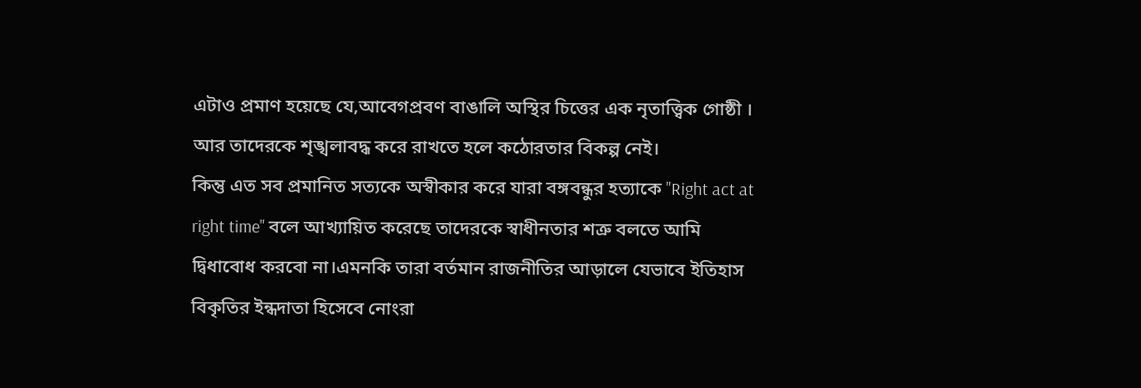এটাও প্রমাণ হয়েছে যে,আবেগপ্রবণ বাঙালি অস্থির চিত্তের এক নৃতাত্ত্বিক গোষ্ঠী । আর তাদেরকে শৃঙ্খলাবদ্ধ করে রাখতে হলে কঠোরতার বিকল্প নেই।
কিন্তু এত সব প্রমানিত সত্যকে অস্বীকার করে যারা বঙ্গবন্ধুর হত্যাকে "Right act at right time" বলে আখ্যায়িত করেছে তাদেরকে স্বাধীনতার শত্রু বলতে আমি দ্বিধাবোধ করবো না।এমনকি তারা বর্তমান রাজনীতির আড়ালে যেভাবে ইতিহাস বিকৃতির ইন্ধদাতা হিসেবে নোংরা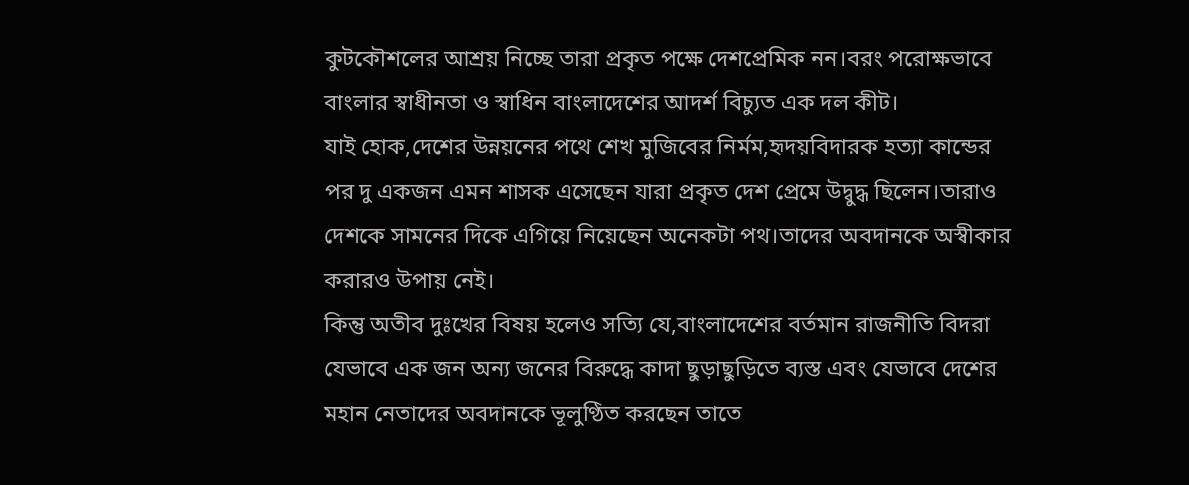কুটকৌশলের আশ্রয় নিচ্ছে তারা প্রকৃত পক্ষে দেশপ্রেমিক নন।বরং পরোক্ষভাবে বাংলার স্বাধীনতা ও স্বাধিন বাংলাদেশের আদর্শ বিচ্যুত এক দল কীট।
যাই হোক,দেশের উন্নয়নের পথে শেখ মুজিবের নির্মম,হৃদয়বিদারক হত্যা কান্ডের পর দু একজন এমন শাসক এসেছেন যারা প্রকৃত দেশ প্রেমে উদ্বুদ্ধ ছিলেন।তারাও দেশকে সামনের দিকে এগিয়ে নিয়েছেন অনেকটা পথ।তাদের অবদানকে অস্বীকার করারও উপায় নেই।
কিন্তু অতীব দুঃখের বিষয় হলেও সত্যি যে,বাংলাদেশের বর্তমান রাজনীতি বিদরা যেভাবে এক জন অন্য জনের বিরুদ্ধে কাদা ছুড়াছুড়িতে ব্যস্ত এবং যেভাবে দেশের মহান নেতাদের অবদানকে ভূলুণ্ঠিত করছেন তাতে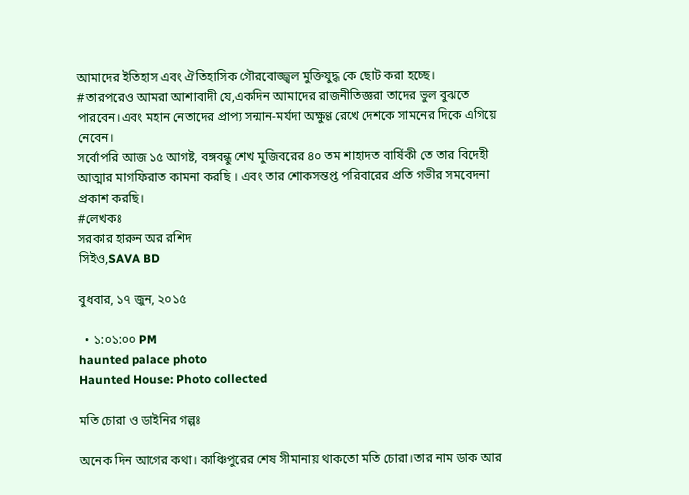আমাদের ইতিহাস এবং ঐতিহাসিক গৌরবোজ্জ্বল মুক্তিযুদ্ধ কে ছোট করা হচ্ছে।
#তারপরেও আমরা আশাবাদী যে,একদিন আমাদের রাজনীতিজ্ঞরা তাদের ভুল বুঝতে পারবেন।এবং মহান নেতাদের প্রাপ্য সন্মান-মর্যদা অক্ষুণ্ণ রেখে দেশকে সামনের দিকে এগিয়ে নেবেন।
সর্বোপরি আজ ১৫ আগষ্ট, বঙ্গবন্ধু শেখ মুজিবরের ৪০ তম শাহাদত বার্ষিকী তে তার বিদেহী আত্মার মাগফিরাত কামনা করছি । এবং তার শোকসন্তপ্ত পরিবারের প্রতি গভীর সমবেদনা প্রকাশ করছি।
#লেখকঃ
সরকার হারুন অর রশিদ
সিইও,SAVA BD

বুধবার, ১৭ জুন, ২০১৫

  • ১:০১:০০ PM
haunted palace photo
Haunted House: Photo collected

মতি চোরা ও ডাইনির গল্পঃ

অনেক দিন আগের কথা। কাঞ্চিপুরের শেষ সীমানায় থাকতো মতি চোরা।তার নাম ডাক আর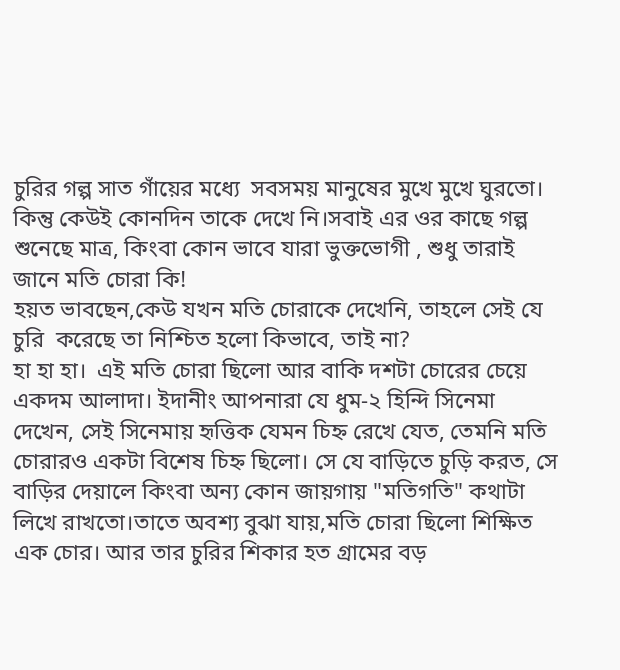চুরির গল্প সাত গাঁয়ের মধ্যে  সবসময় মানুষের মুখে মুখে ঘুরতো। কিন্তু কেউই কোনদিন তাকে দেখে নি।সবাই এর ওর কাছে গল্প শুনেছে মাত্র, কিংবা কোন ভাবে যারা ভুক্তভোগী , শুধু তারাই জানে মতি চোরা কি!
হয়ত ভাবছেন,কেউ যখন মতি চোরাকে দেখেনি, তাহলে সেই যে চুরি  করেছে তা নিশ্চিত হলো কিভাবে, তাই না?
হা হা হা।  এই মতি চোরা ছিলো আর বাকি দশটা চোরের চেয়ে একদম আলাদা। ইদানীং আপনারা যে ধুম-২ হিন্দি সিনেমা দেখেন, সেই সিনেমায় হৃত্তিক যেমন চিহ্ন রেখে যেত, তেমনি মতি চোরারও একটা বিশেষ চিহ্ন ছিলো। সে যে বাড়িতে চুড়ি করত, সে বাড়ির দেয়ালে কিংবা অন্য কোন জায়গায় "মতিগতি" কথাটা লিখে রাখতো।তাতে অবশ্য বুঝা যায়,মতি চোরা ছিলো শিক্ষিত এক চোর। আর তার চুরির শিকার হত গ্রামের বড়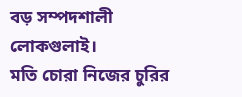বড় সম্পদশালী লোকগুলাই।
মতি চোরা নিজের চুরির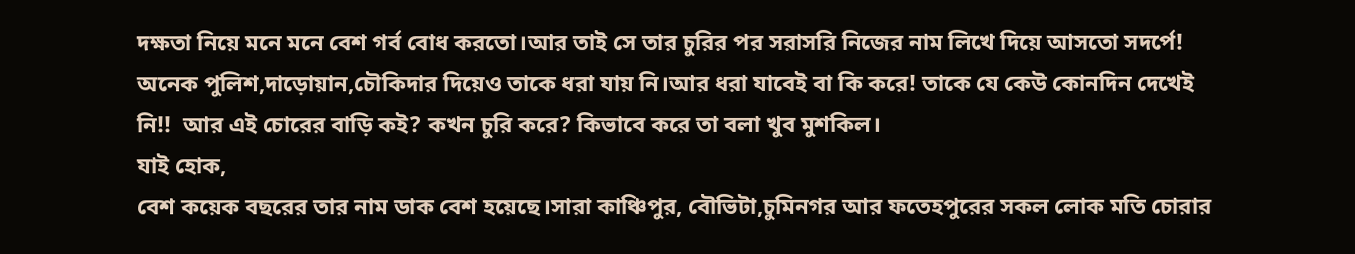দক্ষতা নিয়ে মনে মনে বেশ গর্ব বোধ করতো।আর তাই সে তার চুরির পর সরাসরি নিজের নাম লিখে দিয়ে আসতো সদর্পে!  অনেক পুলিশ,দাড়োয়ান,চৌকিদার দিয়েও তাকে ধরা যায় নি।আর ধরা যাবেই বা কি করে! তাকে যে কেউ কোনদিন দেখেই নি!!  আর এই চোরের বাড়ি কই? কখন চুরি করে? কিভাবে করে তা বলা খুব মুশকিল।
যাই হোক,
বেশ কয়েক বছরের তার নাম ডাক বেশ হয়েছে।সারা কাঞ্চিপুর, বৌভিটা,চুমিনগর আর ফতেহপুরের সকল লোক মতি চোরার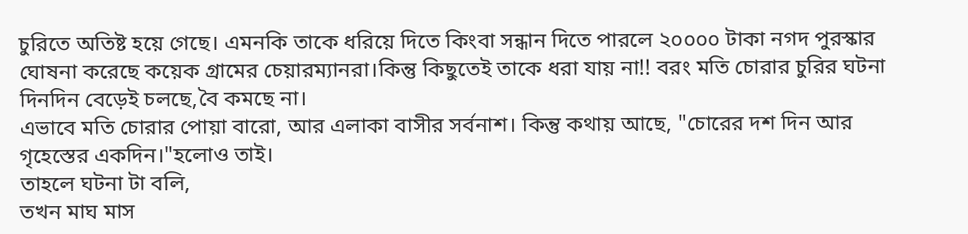চুরিতে অতিষ্ট হয়ে গেছে। এমনকি তাকে ধরিয়ে দিতে কিংবা সন্ধান দিতে পারলে ২০০০০ টাকা নগদ পুরস্কার ঘোষনা করেছে কয়েক গ্রামের চেয়ারম্যানরা।কিন্তু কিছুতেই তাকে ধরা যায় না!! বরং মতি চোরার চুরির ঘটনা দিনদিন বেড়েই চলছে,বৈ কমছে না।
এভাবে মতি চোরার পোয়া বারো, আর এলাকা বাসীর সর্বনাশ। কিন্তু কথায় আছে, "চোরের দশ দিন আর গৃহেস্তের একদিন।"হলোও তাই।
তাহলে ঘটনা টা বলি,
তখন মাঘ মাস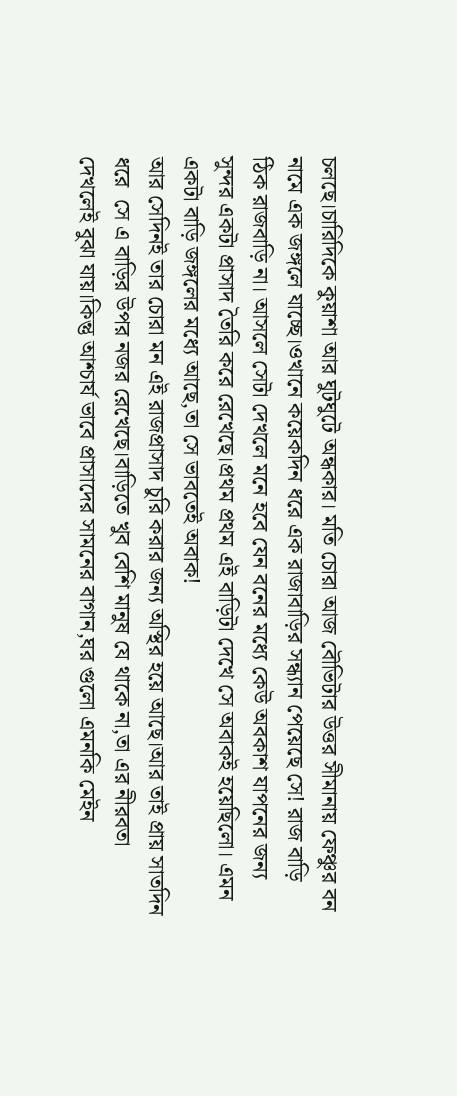চলছে।চারিদিকে কুয়াশা আর ঘুটঘুটে অন্ধকার। মতি চোরা আজ বৌভিটার উত্তর সীমানায় ফেঞ্চুর বন নামে এক জঙ্গলে যাচ্ছে।ওখানে কয়েকদিন ধরে এক রাজাবাড়ির সন্ধ্যান পেয়েছে সে! রাজ বাড়ি ঠিক রাজবাড়ি না। আসলে সেটা দেখলে মনে হবে যেন বনের মধ্যে কেউ অবকাশ যাপনের জন্য সুন্দর একটা প্রাসাদ তৈরি করে রেখেছে।প্রথম প্রথম এই বাড়িটা দেখে সে অবাকই হয়েছিলো। এমন একটা বাড়ি জঙ্গলের মধ্যে আছে,তা সে ভাবতেই অবাক!
আর সেদিনই তার চোরা মন এই রাজপ্রাসাদ চুরি করার জন্য অস্থির হয়ে আছে।আর তাই প্রায় সাতদিন ধরে  সে এ বাড়ির উপর নজর রেখেছে।বাড়িতে খুব বেশি মানুষ যে থাকে না,তা এর নীরবতা দেখলেই বুঝা যায়।কিন্তু আশ্চার্য ভাবে প্রাসাদের সামনের বাগান,ঘর গুলো এমনকি মেইন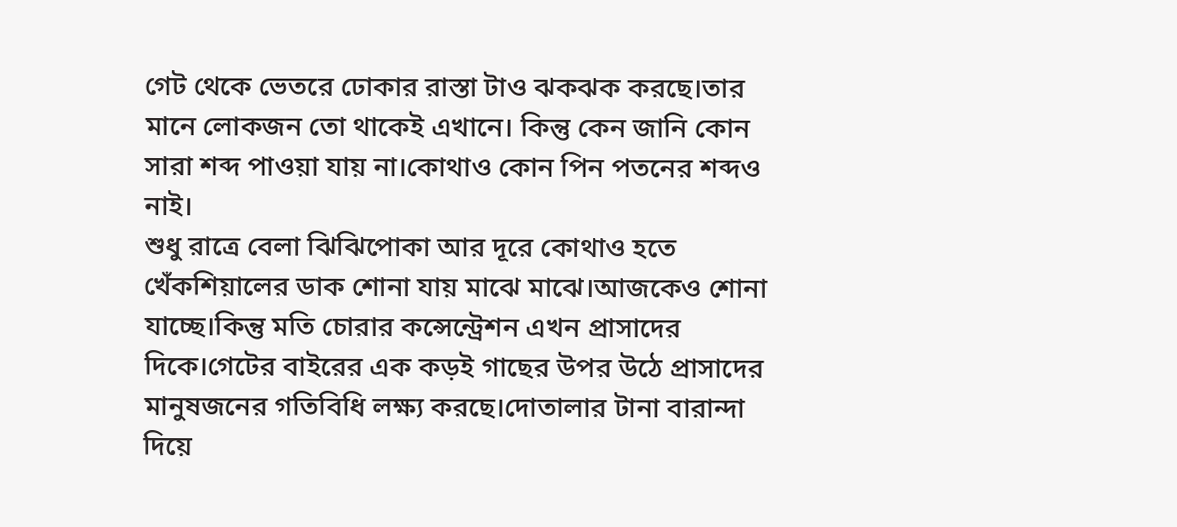গেট থেকে ভেতরে ঢোকার রাস্তা টাও ঝকঝক করছে।তার মানে লোকজন তো থাকেই এখানে। কিন্তু কেন জানি কোন সারা শব্দ পাওয়া যায় না।কোথাও কোন পিন পতনের শব্দও নাই।
শুধু রাত্রে বেলা ঝিঝিপোকা আর দূরে কোথাও হতে খেঁকশিয়ালের ডাক শোনা যায় মাঝে মাঝে।আজকেও শোনা যাচ্ছে।কিন্তু মতি চোরার কন্সেন্ট্রেশন এখন প্রাসাদের দিকে।গেটের বাইরের এক কড়ই গাছের উপর উঠে প্রাসাদের মানুষজনের গতিবিধি লক্ষ্য করছে।দোতালার টানা বারান্দা দিয়ে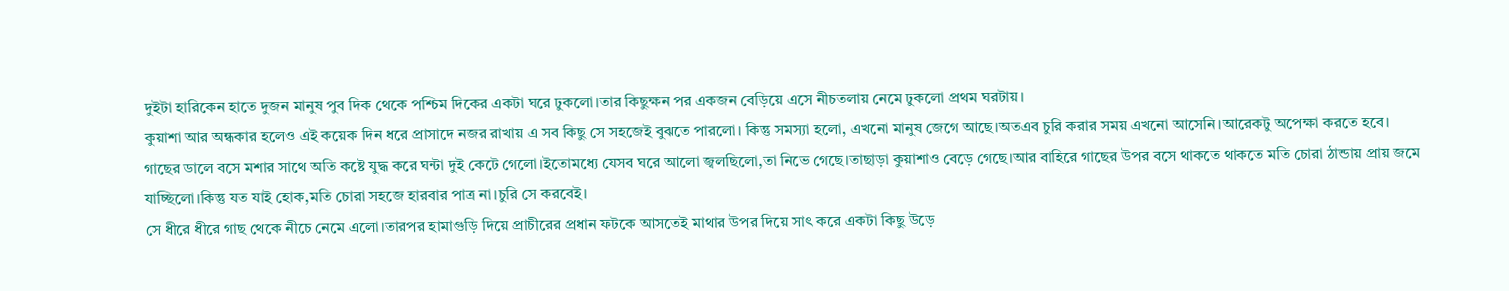দুইটা হারিকেন হাতে দুজন মানুষ পুব দিক থেকে পশ্চিম দিকের একটা ঘরে ঢুকলো।তার কিছুক্ষন পর একজন বেড়িয়ে এসে নীচতলায় নেমে ঢুকলো প্রথম ঘরটায়।
কুয়াশা আর অন্ধকার হলেও এই কয়েক দিন ধরে প্রাসাদে নজর রাখায় এ সব কিছু সে সহজেই বুঝতে পারলো। কিন্তু সমস্যা হলো, এখনো মানুষ জেগে আছে।অতএব চুরি করার সময় এখনো আসেনি।আরেকটু অপেক্ষা করতে হবে।
গাছের ডালে বসে মশার সাথে অতি কষ্টে যুদ্ধ করে ঘন্টা দুই কেটে গেলো।ইতোমধ্যে যেসব ঘরে আলো জ্বলছিলো,তা নিভে গেছে।তাছাড়া কুয়াশাও বেড়ে গেছে।আর বাহিরে গাছের উপর বসে থাকতে থাকতে মতি চোরা ঠান্ডায় প্রায় জমে যাচ্ছিলো।কিন্তু যত যাই হোক,মতি চোরা সহজে হারবার পাত্র না।চুরি সে করবেই।
সে ধীরে ধীরে গাছ থেকে নীচে নেমে এলো।তারপর হামাগুড়ি দিয়ে প্রাচীরের প্রধান ফটকে আসতেই মাথার উপর দিয়ে সাৎ করে একটা কিছু উড়ে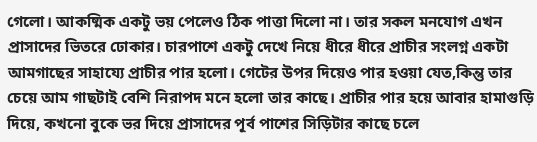গেলো। আকষ্মিক একটু ভয় পেলেও ঠিক পাত্তা দিলো না। তার সকল মনযোগ এখন প্রাসাদের ভিতরে ঢোকার। চারপাশে একটু দেখে নিয়ে ধীরে ধীরে প্রাচীর সংলগ্ন একটা আমগাছের সাহায্যে প্রাচীর পার হলো। গেটের উপর দিয়েও পার হওয়া যেত,কিন্তু তার চেয়ে আম গাছটাই বেশি নিরাপদ মনে হলো তার কাছে। প্রাচীর পার হয়ে আবার হামাগুড়ি দিয়ে, কখনো বুকে ভর দিয়ে প্রাসাদের পূর্ব পাশের সিড়িটার কাছে চলে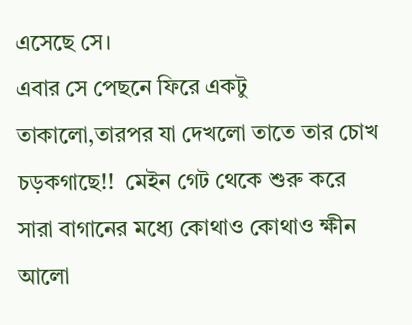এসেছে সে।
এবার সে পেছনে ফিরে একটু তাকালো,তারপর যা দেখলো তাতে তার চোখ চড়কগাছে!!  মেইন গেট থেকে শুরু করে সারা বাগানের মধ্যে কোথাও কোথাও ক্ষীন আলো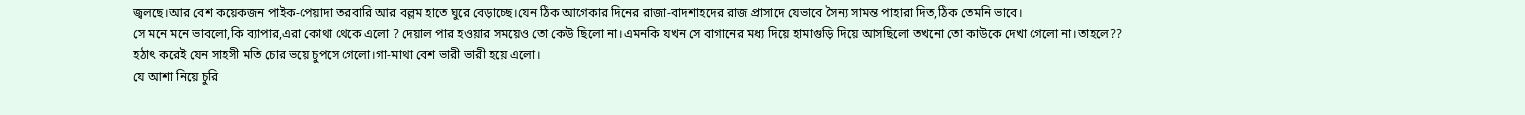জ্বলছে।আর বেশ কয়েকজন পাইক-পেয়াদা তরবারি আর বল্লম হাতে ঘুরে বেড়াচ্ছে।যেন ঠিক আগেকার দিনের রাজা-বাদশাহদের রাজ প্রাসাদে যেভাবে সৈন্য সামন্ত পাহারা দিত,ঠিক তেমনি ভাবে।
সে মনে মনে ভাবলো,কি ব্যাপার,এরা কোথা থেকে এলো ? দেয়াল পার হওয়ার সময়েও তো কেউ ছিলো না।এমনকি যখন সে বাগানের মধ্য দিয়ে হামাগুড়ি দিয়ে আসছিলো তখনো তো কাউকে দেখা গেলো না।তাহলে??
হঠাৎ করেই যেন সাহসী মতি চোর ভয়ে চুপসে গেলো।গা-মাথা বেশ ভারী ভারী হয়ে এলো।
যে আশা নিয়ে চুরি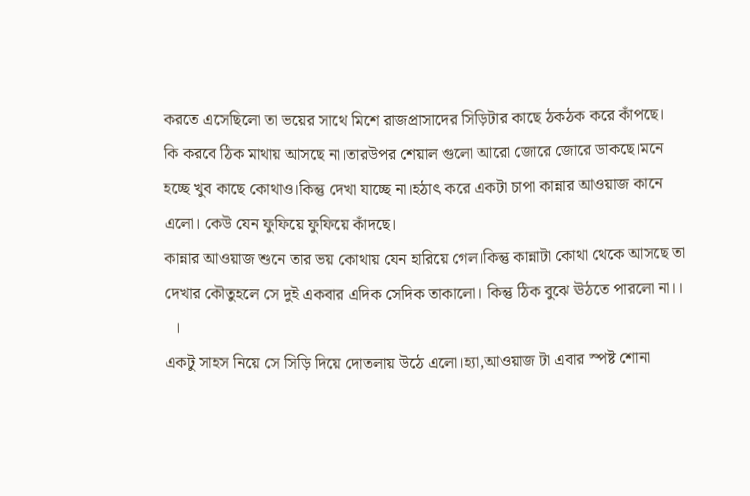করতে এসেছিলো তা ভয়ের সাথে মিশে রাজপ্রাসাদের সিড়িটার কাছে ঠকঠক করে কাঁপছে।  কি করবে ঠিক মাথায় আসছে না।তারউপর শেয়াল গুলো আরো জোরে জোরে ডাকছে।মনে হচ্ছে খুব কাছে কোথাও।কিন্তু দেখা যাচ্ছে না।হঠাৎ করে একটা চাপা কান্নার আওয়াজ কানে এলো। কেউ যেন ফুফিয়ে ফুফিয়ে কাঁদছে।
কান্নার আওয়াজ শুনে তার ভয় কোথায় যেন হারিয়ে গেল।কিন্তু কান্নাটা কোথা থেকে আসছে তা দেখার কৌতুহলে সে দুই একবার এদিক সেদিক তাকালো। কিন্তু ঠিক বুঝে ঊঠতে পারলো না।।
  ।
একটু সাহস নিয়ে সে সিড়ি দিয়ে দোতলায় উঠে এলো।হ্যা,আওয়াজ টা এবার স্পষ্ট শোনা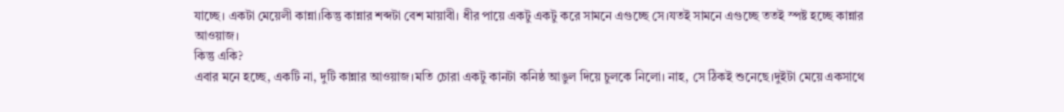যাচ্ছে। একটা মেয়েলী কান্না।কিন্তু কান্নার শব্দটা বেশ মায়াবী। ধীর পায়ে একটু একটু করে সামনে এগুচ্ছে সে।যতই সামনে এগুচ্ছে ততই স্পষ্ট হচ্ছে কান্নার আওয়াজ।
কিন্তু একি?
এবার মনে হচ্ছে, একটি না, দুটি কান্নার আওয়াজ।মতি চোরা একটু কানটা কনিষ্ঠ আঙুল দিয়ে চুলকে নিলো। নাহ, সে ঠিকই শুনেছে।দুইটা মেয়ে একসাথে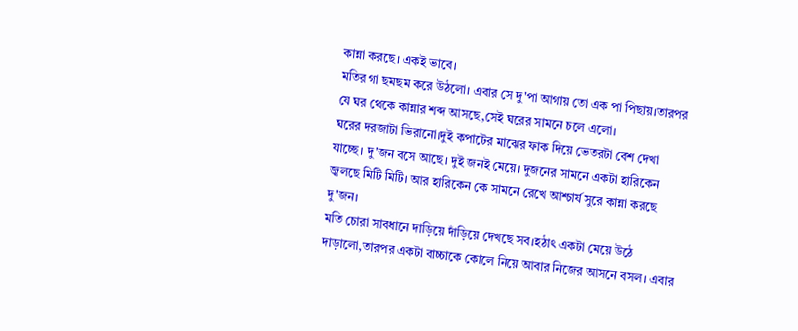কান্না করছে। একই ভাবে।
মতির গা ছমছম করে উঠলো। এবার সে দু'পা আগায় তো এক পা পিছায়।তারপর যে ঘর থেকে কান্নার শব্দ আসছে,সেই ঘরের সামনে চলে এলো।
ঘরের দরজাটা ভিরানো।দুই কপাটের মাঝের ফাক দিয়ে ভেতরটা বেশ দেখা যাচ্ছে। দু'জন বসে আছে। দুই জনই মেয়ে। দুজনের সামনে একটা হারিকেন জ্বলছে মিটি মিটি। আর হারিকেন কে সামনে রেখে আশ্চার্য সুরে কান্না করছে দু'জন।
মতি চোরা সাবধানে দাড়িয়ে দাঁড়িয়ে দেখছে সব।হঠাৎ একটা মেয়ে উঠে দাড়ালো,তারপর একটা বাচ্চাকে কোলে নিয়ে আবার নিজের আসনে বসল। এবার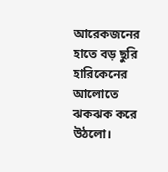আরেকজনের হাতে বড় ছুরি হারিকেনের আলোতে ঝকঝক করে উঠলো।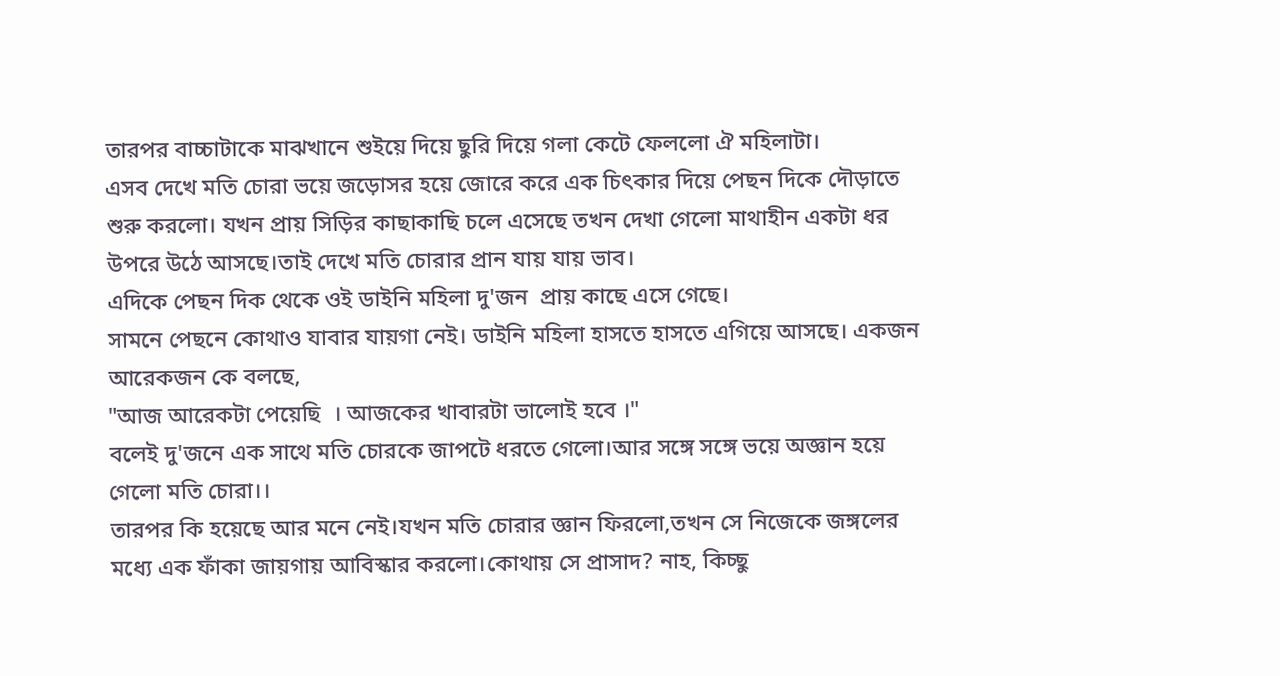তারপর বাচ্চাটাকে মাঝখানে শুইয়ে দিয়ে ছুরি দিয়ে গলা কেটে ফেললো ঐ মহিলাটা।
এসব দেখে মতি চোরা ভয়ে জড়োসর হয়ে জোরে করে এক চিৎকার দিয়ে পেছন দিকে দৌড়াতে শুরু করলো। যখন প্রায় সিড়ির কাছাকাছি চলে এসেছে তখন দেখা গেলো মাথাহীন একটা ধর উপরে উঠে আসছে।তাই দেখে মতি চোরার প্রান যায় যায় ভাব।
এদিকে পেছন দিক থেকে ওই ডাইনি মহিলা দু'জন  প্রায় কাছে এসে গেছে।
সামনে পেছনে কোথাও যাবার যায়গা নেই। ডাইনি মহিলা হাসতে হাসতে এগিয়ে আসছে। একজন আরেকজন কে বলছে,
"আজ আরেকটা পেয়েছি  । আজকের খাবারটা ভালোই হবে ।"
বলেই দু'জনে এক সাথে মতি চোরকে জাপটে ধরতে গেলো।আর সঙ্গে সঙ্গে ভয়ে অজ্ঞান হয়ে গেলো মতি চোরা।।
তারপর কি হয়েছে আর মনে নেই।যখন মতি চোরার জ্ঞান ফিরলো,তখন সে নিজেকে জঙ্গলের মধ্যে এক ফাঁকা জায়গায় আবিস্কার করলো।কোথায় সে প্রাসাদ? নাহ, কিচ্ছু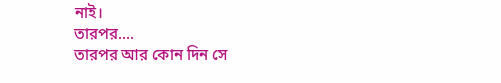নাই।
তারপর....
তারপর আর কোন দিন সে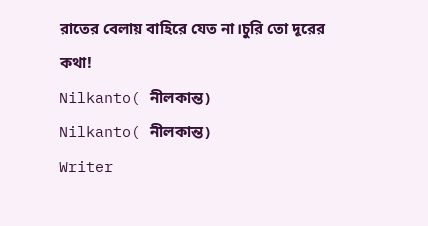রাতের বেলায় বাহিরে যেত না।চুরি তো দূরের কথা!
Nilkanto( নীলকান্ত)
Nilkanto( নীলকান্ত)
Writer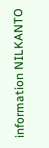information NILKANTO